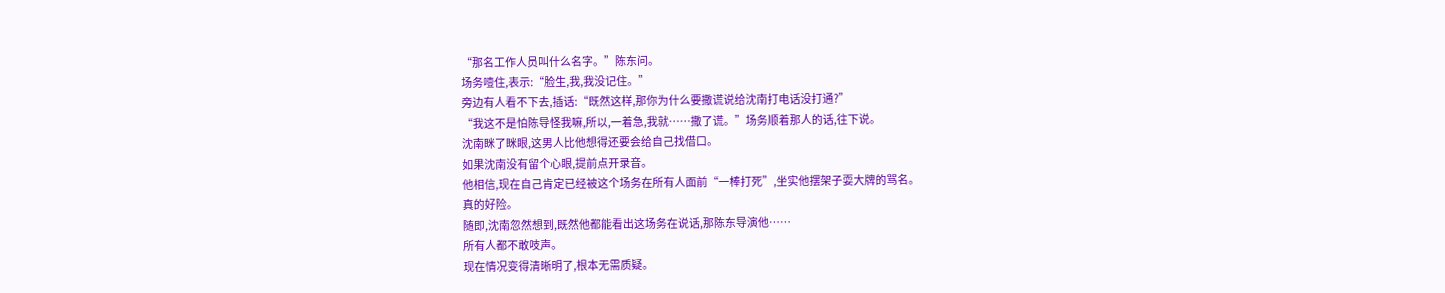“那名工作人员叫什么名字。”陈东问。
场务噎住,表示:“脸生,我,我没记住。”
旁边有人看不下去,插话:“既然这样,那你为什么要撒谎说给沈南打电话没打通?”
“我这不是怕陈导怪我嘛,所以,一着急,我就……撒了谎。”场务顺着那人的话,往下说。
沈南眯了眯眼,这男人比他想得还要会给自己找借口。
如果沈南没有留个心眼,提前点开录音。
他相信,现在自己肯定已经被这个场务在所有人面前“一棒打死”,坐实他摆架子耍大牌的骂名。
真的好险。
随即,沈南忽然想到,既然他都能看出这场务在说话,那陈东导演他……
所有人都不敢吱声。
现在情况变得清晰明了,根本无需质疑。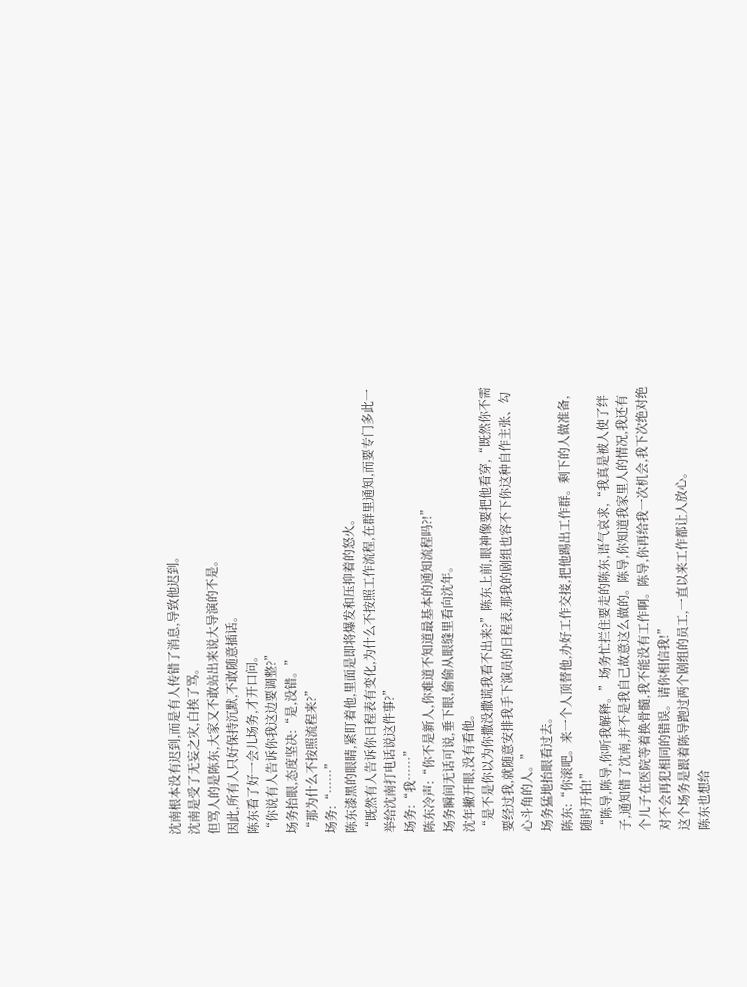沈南根本没有迟到,而是有人传错了消息,导致他迟到。
沈南是受了无妄之灾,白挨了骂。
但骂人的是陈东,大家又不敢站出来说大导演的不是。
因此,所有人只好保持沉默,不敢随意插话。
陈东看了好一会儿场务,才开口问。
“你说有人告诉你我这边要调整?”
场务抬眼,态度坚决:“是,没错。”
“那为什么不按照流程来?”
场务:“……”
陈东漆黑的眼睛,紧盯着他,里面是即将爆发和压抑着的怒火。
“既然有人告诉你日程表有变化,为什么不按照工作流程,在群里通知,而要专门多此一举给沈南打电话说这件事?”
场务:“我……”
陈东冷声:“你不是新人,你难道不知道最基本的通知流程吗?!”
场务瞬间无话可说,垂下眼,偷偷从眼缝里看向沈年。
沈年撇开眼,没有看他。
“是不是你以为你撒没撒谎我看不出来?”陈东上前,眼神像要把他看穿,“既然你不需要经过我,就随意安排我手下演员的日程表,那我的剧组也容不下你这种自作主张、勾心斗角的人。”
场务猛地抬眼看过去。
陈东:“你滚吧。来一个人顶替他,办好工作交接,把他踢出工作群。剩下的人做准备,随时开拍!”
“陈导,陈导,你听我解释。”场务忙拦住要走的陈东,语气哀求,“我真是被人使了绊子,通知错了沈南,并不是我自己故意这么做的。陈导,你知道我家里人的情况,我还有个儿子在医院等着换骨髓,我不能没有工作啊。陈导,你再给我一次机会,我下次绝对绝对不会再犯相同的错误。请你相信我!”
这个场务是跟着陈导跑过两个剧组的员工,一直以来工作都让人放心。
陈东也想给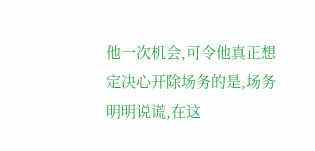他一次机会,可令他真正想定决心开除场务的是,场务明明说谎,在这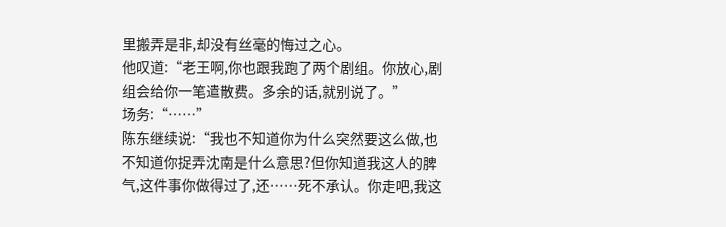里搬弄是非,却没有丝毫的悔过之心。
他叹道:“老王啊,你也跟我跑了两个剧组。你放心,剧组会给你一笔遣散费。多余的话,就别说了。”
场务:“……”
陈东继续说:“我也不知道你为什么突然要这么做,也不知道你捉弄沈南是什么意思?但你知道我这人的脾气,这件事你做得过了,还……死不承认。你走吧,我这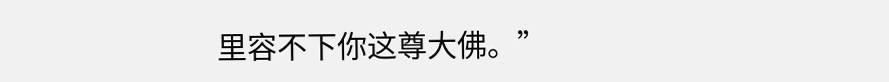里容不下你这尊大佛。”